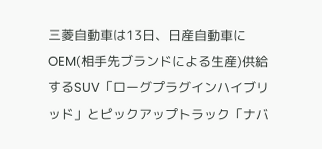三菱自動車は13日、日産自動車にOEM(相手先ブランドによる生産)供給するSUV「ローグプラグインハイブリッド」とピックアップトラック「ナバ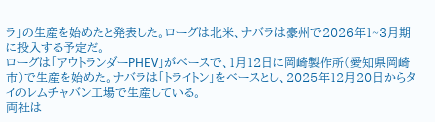ラ」の生産を始めたと発表した。ローグは北米、ナバラは豪州で2026年1~3月期に投入する予定だ。
ローグは「アウトランダーPHEV」がベースで、1月12日に岡崎製作所(愛知県岡崎市)で生産を始めた。ナバラは「トライトン」をベースとし、2025年12月20日からタイのレムチャバン工場で生産している。
両社は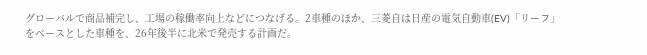グローバルで商品補完し、工場の稼働率向上などにつなげる。2車種のほか、三菱自は日産の電気自動車(EV)「リーフ」をベースとした車種を、26年後半に北米で発売する計画だ。